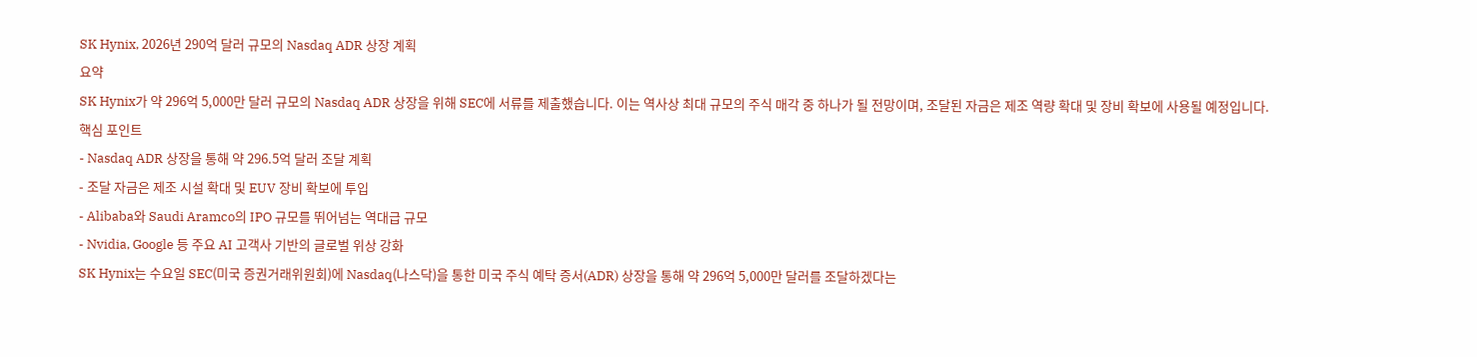SK Hynix, 2026년 290억 달러 규모의 Nasdaq ADR 상장 계획
요약
SK Hynix가 약 296억 5,000만 달러 규모의 Nasdaq ADR 상장을 위해 SEC에 서류를 제출했습니다. 이는 역사상 최대 규모의 주식 매각 중 하나가 될 전망이며, 조달된 자금은 제조 역량 확대 및 장비 확보에 사용될 예정입니다.
핵심 포인트
- Nasdaq ADR 상장을 통해 약 296.5억 달러 조달 계획
- 조달 자금은 제조 시설 확대 및 EUV 장비 확보에 투입
- Alibaba와 Saudi Aramco의 IPO 규모를 뛰어넘는 역대급 규모
- Nvidia, Google 등 주요 AI 고객사 기반의 글로벌 위상 강화
SK Hynix는 수요일 SEC(미국 증권거래위원회)에 Nasdaq(나스닥)을 통한 미국 주식 예탁 증서(ADR) 상장을 통해 약 296억 5,000만 달러를 조달하겠다는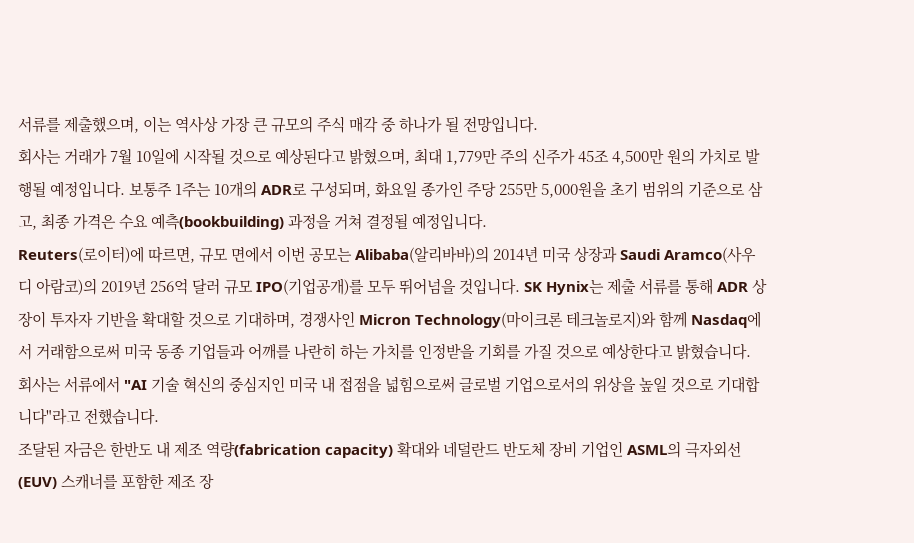서류를 제출했으며, 이는 역사상 가장 큰 규모의 주식 매각 중 하나가 될 전망입니다.
회사는 거래가 7월 10일에 시작될 것으로 예상된다고 밝혔으며, 최대 1,779만 주의 신주가 45조 4,500만 원의 가치로 발행될 예정입니다. 보통주 1주는 10개의 ADR로 구성되며, 화요일 종가인 주당 255만 5,000원을 초기 범위의 기준으로 삼고, 최종 가격은 수요 예측(bookbuilding) 과정을 거쳐 결정될 예정입니다.
Reuters(로이터)에 따르면, 규모 면에서 이번 공모는 Alibaba(알리바바)의 2014년 미국 상장과 Saudi Aramco(사우디 아람코)의 2019년 256억 달러 규모 IPO(기업공개)를 모두 뛰어넘을 것입니다. SK Hynix는 제출 서류를 통해 ADR 상장이 투자자 기반을 확대할 것으로 기대하며, 경쟁사인 Micron Technology(마이크론 테크놀로지)와 함께 Nasdaq에서 거래함으로써 미국 동종 기업들과 어깨를 나란히 하는 가치를 인정받을 기회를 가질 것으로 예상한다고 밝혔습니다. 회사는 서류에서 "AI 기술 혁신의 중심지인 미국 내 접점을 넓힘으로써 글로벌 기업으로서의 위상을 높일 것으로 기대합니다"라고 전했습니다.
조달된 자금은 한반도 내 제조 역량(fabrication capacity) 확대와 네덜란드 반도체 장비 기업인 ASML의 극자외선(EUV) 스캐너를 포함한 제조 장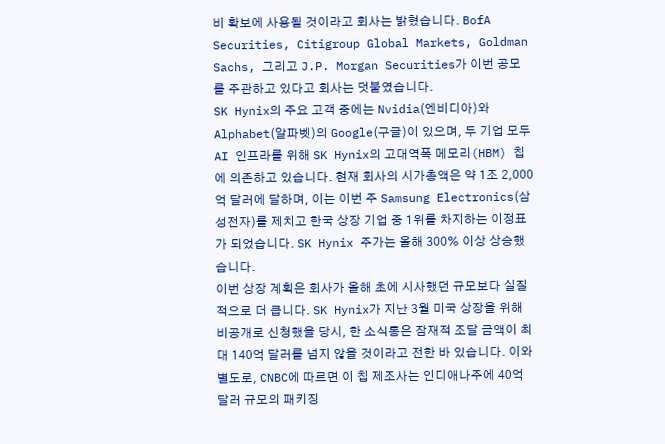비 확보에 사용될 것이라고 회사는 밝혔습니다. BofA Securities, Citigroup Global Markets, Goldman Sachs, 그리고 J.P. Morgan Securities가 이번 공모를 주관하고 있다고 회사는 덧붙였습니다.
SK Hynix의 주요 고객 중에는 Nvidia(엔비디아)와 Alphabet(알파벳)의 Google(구글)이 있으며, 두 기업 모두 AI 인프라를 위해 SK Hynix의 고대역폭 메모리(HBM) 칩에 의존하고 있습니다. 현재 회사의 시가총액은 약 1조 2,000억 달러에 달하며, 이는 이번 주 Samsung Electronics(삼성전자)를 제치고 한국 상장 기업 중 1위를 차지하는 이정표가 되었습니다. SK Hynix 주가는 올해 300% 이상 상승했습니다.
이번 상장 계획은 회사가 올해 초에 시사했던 규모보다 실질적으로 더 큽니다. SK Hynix가 지난 3월 미국 상장을 위해 비공개로 신청했을 당시, 한 소식통은 잠재적 조달 금액이 최대 140억 달러를 넘지 않을 것이라고 전한 바 있습니다. 이와 별도로, CNBC에 따르면 이 칩 제조사는 인디애나주에 40억 달러 규모의 패키징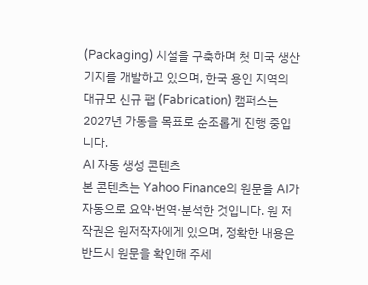(Packaging) 시설을 구축하며 첫 미국 생산 기지를 개발하고 있으며, 한국 용인 지역의 대규모 신규 팹 (Fabrication) 캠퍼스는 2027년 가동을 목표로 순조롭게 진행 중입니다.
AI 자동 생성 콘텐츠
본 콘텐츠는 Yahoo Finance의 원문을 AI가 자동으로 요약·번역·분석한 것입니다. 원 저작권은 원저작자에게 있으며, 정확한 내용은 반드시 원문을 확인해 주세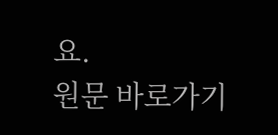요.
원문 바로가기